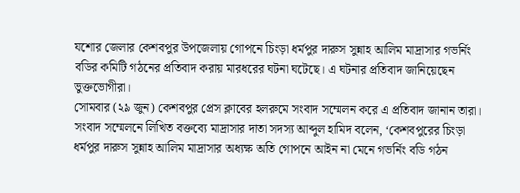যশোর জেলার কেশবপুর উপজেলায় গোপনে চিংড়া ধর্মপুর দারুস সুন্নাহ আলিম মাদ্রাসার গভর্নিং বডির কমিটি গঠনের প্রতিবাদ করায় মারধরের ঘটনা ঘটেছে। এ ঘটনার প্রতিবাদ জানিয়েছেন ভুক্তভোগীরা।
সোমবার (২৯ জুন) কেশবপুর প্রেস ক্লাবের হলরুমে সংবাদ সম্মেলন করে এ প্রতিবাদ জানান তারা।
সংবাদ সম্মেলনে লিখিত বক্তব্যে মাদ্রাসার দাতা সদস্য আব্দুল হামিদ বলেন, ‘কেশবপুরের চিংড়া ধর্মপুর দারুস সুন্নাহ আলিম মাদ্রাসার অধ্যক্ষ অতি গোপনে আইন না মেনে গভর্নিং বডি গঠন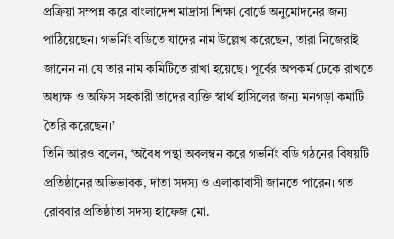প্রক্রিয়া সম্পন্ন করে বাংলাদেশ মাদ্রাসা শিক্ষা বোর্ডে অনুমোদনের জন্য পাঠিয়েছেন। গভর্নিং বডিতে যাদের নাম উল্লেখ করেছেন, তারা নিজেরাই জানেন না যে তার নাম কমিটিতে রাখা হয়েছে। পূর্বের অপকর্ম ঢেকে রাখতে অধ্যক্ষ ও অফিস সহকারী তাদের ব্যক্তি স্বার্থ হাসিলের জন্য মনগড়া কমাটি তৈরি করেছেন।’
তিনি আরও বলেন, ‘অবৈধ পন্থা অবলম্বন করে গভর্নিং বডি গঠনের বিষয়টি প্রতিষ্ঠানের অভিভাবক, দাতা সদস্য ও এলাকাবাসী জানতে পারেন। গত রোববার প্রতিষ্ঠাতা সদস্য হাফেজ মো.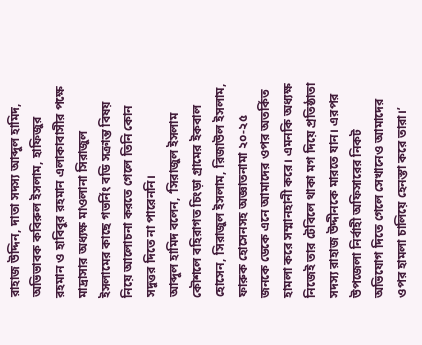রাহাজ উদ্দিন, দাতা সদস্য আব্দুল হামিদ, অভিভাবক কবিরুল ইসলাম, হাফিজুর রহমান ও হাবিবুর রহমান এলাকাবাসীর পক্ষে মাদ্রাসার অধ্যক্ষ মাওলানা সিরাজুল ইসলামের কাছে গভর্নিং বডি সক্রান্ত বিষয় নিয়ে আলোচনা করতে গেলে তিনি কোন সদুত্তর দিতে না পারেননি।
আব্দুল হামিদ বলেন, ‘সিরাজুল ইসলাম কৌশলে বহিরাগত চিংড়া গ্রামের ইকবাল হোসেন, সিরাজুল ইসলাম, রিজাউল ইসলাম, ফারুক হোসেনসহ অজ্ঞাতনামা ২০-২৫ জনকে ডেকে এনে আমাদের ওপর অতর্কিত হামলা করে সম্মানহানী করে। এমনকি অধ্যক্ষ নিজেই তার টেবিলে থাকা মগ দিয়ে প্রতিষ্ঠাতা সদস্য রাহাজ উদ্দীনকে মারতে যান। এরপর উপজেলা নির্বাহী অফিসারের নিকট অভিযোগ দিতে গেলে সেখানেও আমাদের ওপর হামলা চালিয়ে হেনস্তা করে তারা।’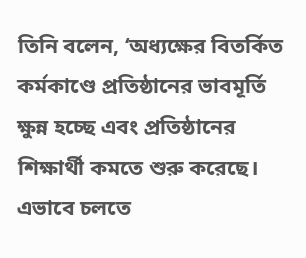তিনি বলেন, ‘অধ্যক্ষের বিতর্কিত কর্মকাণ্ডে প্রতিষ্ঠানের ভাবমূর্তি ক্ষুন্ন হচ্ছে এবং প্রতিষ্ঠানের শিক্ষার্থী কমতে শুরু করেছে। এভাবে চলতে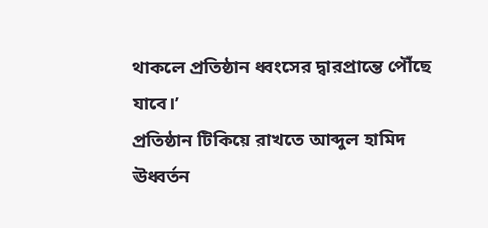থাকলে প্রতিষ্ঠান ধ্বংসের দ্বারপ্রান্তে পৌঁছে যাবে।’
প্রতিষ্ঠান টিকিয়ে রাখতে আব্দুল হামিদ ঊধ্বর্তন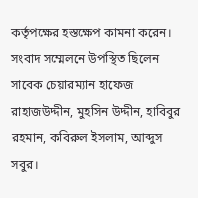কর্তৃপক্ষের হস্তক্ষেপ কামনা করেন।
সংবাদ সম্মেলনে উপস্থিত ছিলেন সাবেক চেয়ারম্যান হাফেজ রাহাজউদ্দীন, মুহসিন উদ্দীন, হাবিবুর রহমান, কবিরুল ইসলাম, আব্দুস সবুর।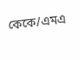কেকে/এমএ